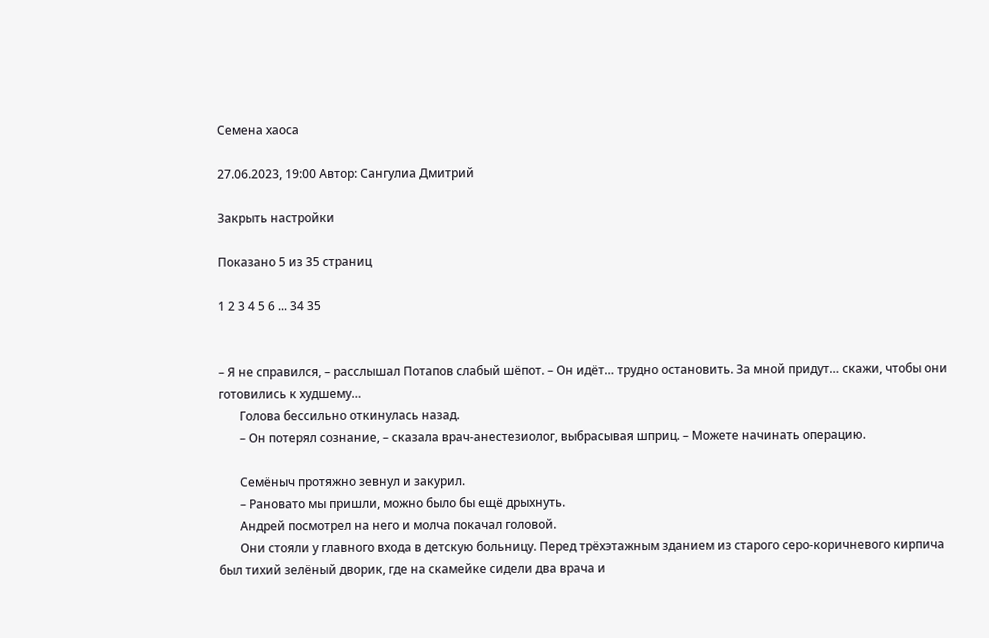Семена хаоса

27.06.2023, 19:00 Автор: Сангулиа Дмитрий

Закрыть настройки

Показано 5 из 35 страниц

1 2 3 4 5 6 ... 34 35


– Я не справился, – расслышал Потапов слабый шёпот. – Он идёт… трудно остановить. За мной придут… скажи, чтобы они готовились к худшему…
       Голова бессильно откинулась назад.
       – Он потерял сознание, – сказала врач-анестезиолог, выбрасывая шприц. – Можете начинать операцию.

       Семёныч протяжно зевнул и закурил.
       – Рановато мы пришли, можно было бы ещё дрыхнуть.
       Андрей посмотрел на него и молча покачал головой.
       Они стояли у главного входа в детскую больницу. Перед трёхэтажным зданием из старого серо-коричневого кирпича был тихий зелёный дворик, где на скамейке сидели два врача и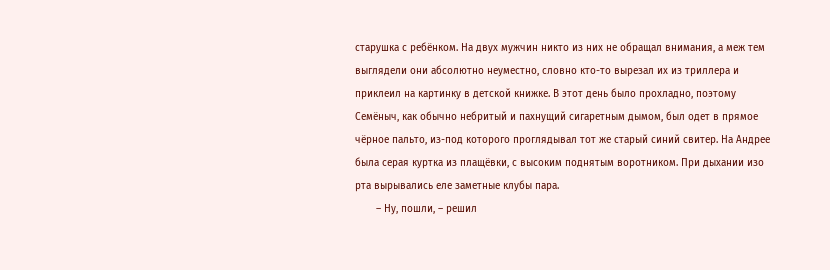старушка с ребёнком. На двух мужчин никто из них не обращал внимания, а меж тем выглядели они абсолютно неуместно, словно кто-то вырезал их из триллера и приклеил на картинку в детской книжке. В этот день было прохладно, поэтому Семёныч, как обычно небритый и пахнущий сигаретным дымом, был одет в прямое чёрное пальто, из-под которого проглядывал тот же старый синий свитер. На Андрее была серая куртка из плащёвки, с высоким поднятым воротником. При дыхании изо рта вырывались еле заметные клубы пара.
       – Ну, пошли, – решил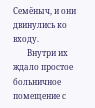Семёныч, и они двинулись ко входу.
       Внутри их ждало простое больничное помещение с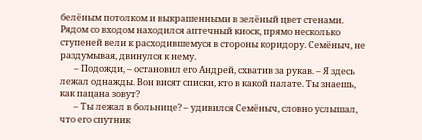белёным потолком и выкрашенными в зелёный цвет стенами. Рядом со входом находился аптечный киоск, прямо несколько ступеней вели к расходившемуся в стороны коридору. Семёныч, не раздумывая, двинулся к нему.
       – Подожди, – остановил его Андрей, схватив за рукав. – Я здесь лежал однажды. Вон висят списки, кто в какой палате. Ты знаешь, как пацана зовут?
       – Ты лежал в больнице? – удивился Семёныч, словно услышал, что его спутник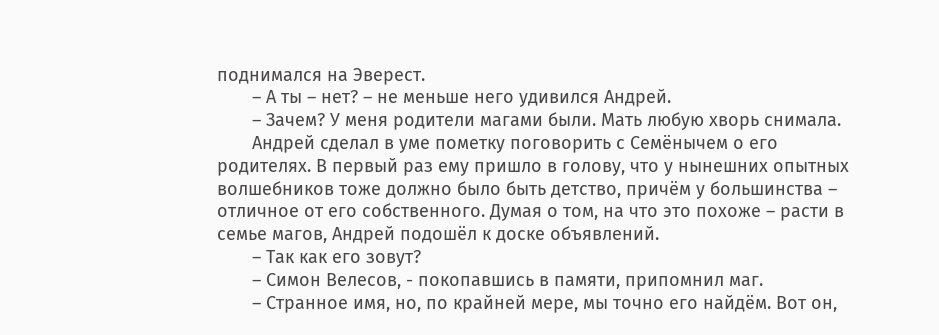поднимался на Эверест.
       – А ты – нет? – не меньше него удивился Андрей.
       – Зачем? У меня родители магами были. Мать любую хворь снимала.
       Андрей сделал в уме пометку поговорить с Семёнычем о его родителях. В первый раз ему пришло в голову, что у нынешних опытных волшебников тоже должно было быть детство, причём у большинства – отличное от его собственного. Думая о том, на что это похоже – расти в семье магов, Андрей подошёл к доске объявлений.
       – Так как его зовут?
       – Симон Велесов, - покопавшись в памяти, припомнил маг.
       – Странное имя, но, по крайней мере, мы точно его найдём. Вот он,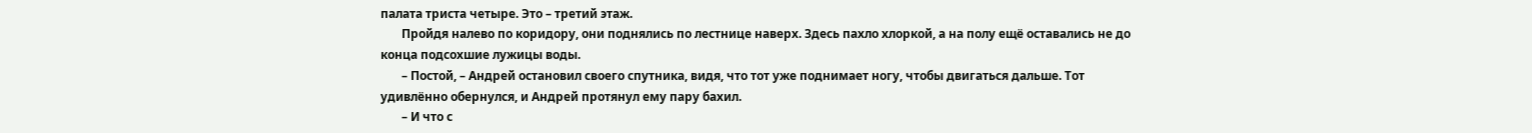палата триста четыре. Это – третий этаж.
       Пройдя налево по коридору, они поднялись по лестнице наверх. Здесь пахло хлоркой, а на полу ещё оставались не до конца подсохшие лужицы воды.
       – Постой, – Андрей остановил своего спутника, видя, что тот уже поднимает ногу, чтобы двигаться дальше. Тот удивлённо обернулся, и Андрей протянул ему пару бахил.
       – И что с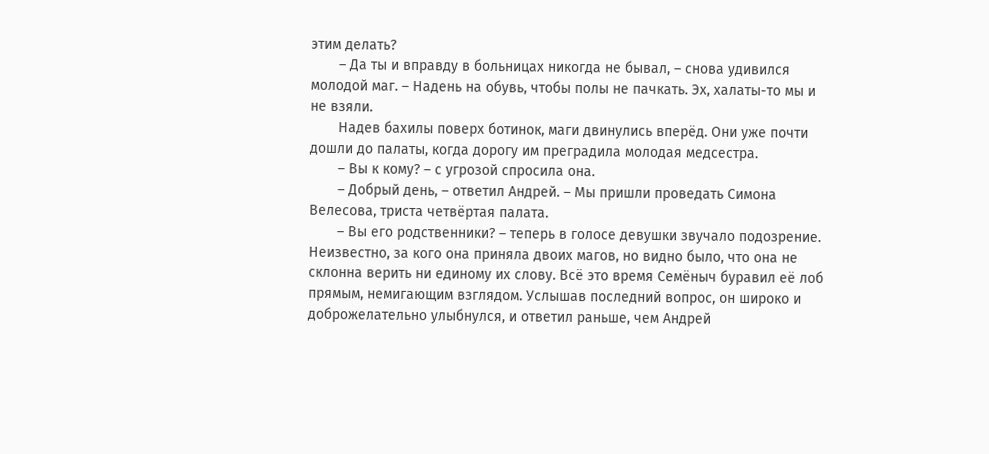этим делать?
       – Да ты и вправду в больницах никогда не бывал, – снова удивился молодой маг. – Надень на обувь, чтобы полы не пачкать. Эх, халаты-то мы и не взяли.
       Надев бахилы поверх ботинок, маги двинулись вперёд. Они уже почти дошли до палаты, когда дорогу им преградила молодая медсестра.
       – Вы к кому? – с угрозой спросила она.
       – Добрый день, – ответил Андрей. – Мы пришли проведать Симона Велесова, триста четвёртая палата.
       – Вы его родственники? – теперь в голосе девушки звучало подозрение. Неизвестно, за кого она приняла двоих магов, но видно было, что она не склонна верить ни единому их слову. Всё это время Семёныч буравил её лоб прямым, немигающим взглядом. Услышав последний вопрос, он широко и доброжелательно улыбнулся, и ответил раньше, чем Андрей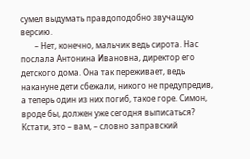сумел выдумать правдоподобно звучащую версию.
       – Нет, конечно, мальчик ведь сирота. Нас послала Антонина Ивановна, директор его детского дома. Она так переживает, ведь накануне дети сбежали, никого не предупредив, а теперь один из них погиб, такое горе. Симон, вроде бы, должен уже сегодня выписаться? Кстати, это – вам, – словно заправский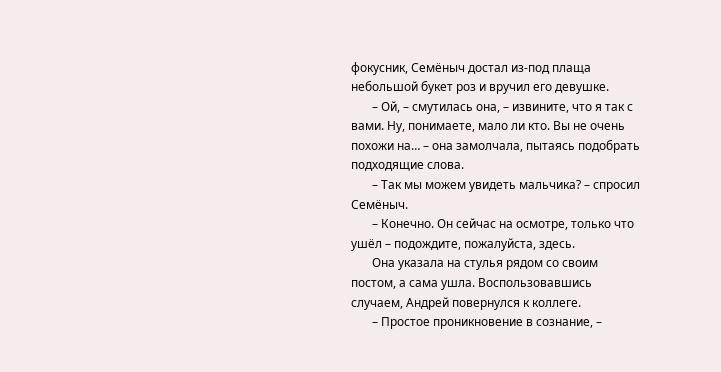фокусник, Семёныч достал из-под плаща небольшой букет роз и вручил его девушке.
       – Ой, – смутилась она, – извините, что я так с вами. Ну, понимаете, мало ли кто. Вы не очень похожи на… – она замолчала, пытаясь подобрать подходящие слова.
       – Так мы можем увидеть мальчика? – спросил Семёныч.
       – Конечно. Он сейчас на осмотре, только что ушёл – подождите, пожалуйста, здесь.
       Она указала на стулья рядом со своим постом, а сама ушла. Воспользовавшись случаем, Андрей повернулся к коллеге.
       – Простое проникновение в сознание, –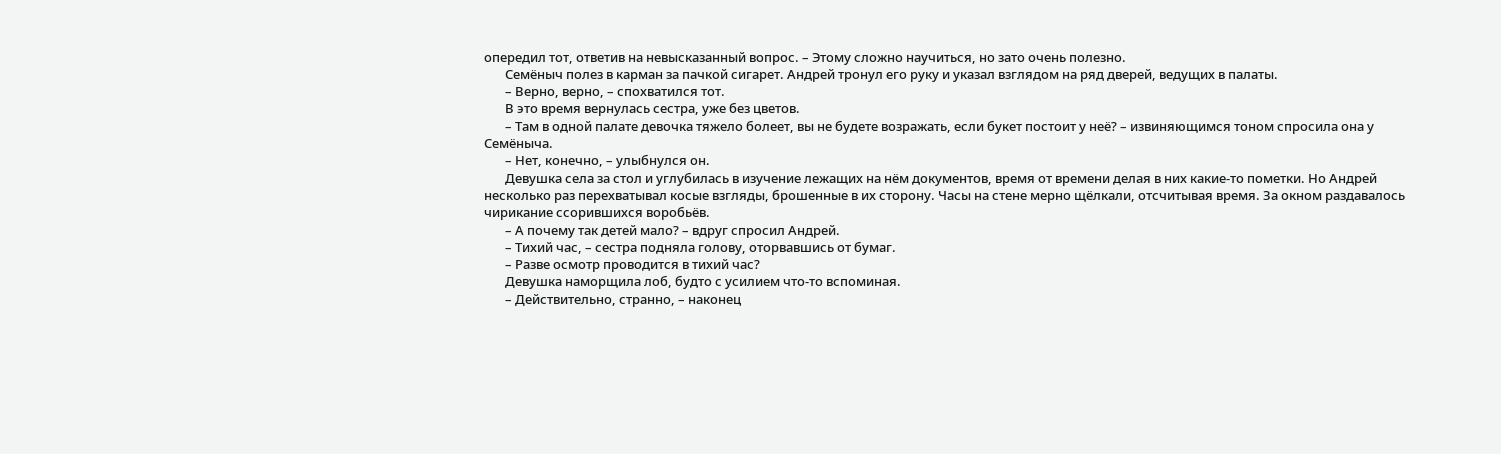опередил тот, ответив на невысказанный вопрос. – Этому сложно научиться, но зато очень полезно.
       Семёныч полез в карман за пачкой сигарет. Андрей тронул его руку и указал взглядом на ряд дверей, ведущих в палаты.
       – Верно, верно, – спохватился тот.
       В это время вернулась сестра, уже без цветов.
       – Там в одной палате девочка тяжело болеет, вы не будете возражать, если букет постоит у неё? – извиняющимся тоном спросила она у Семёныча.
       – Нет, конечно, – улыбнулся он.
       Девушка села за стол и углубилась в изучение лежащих на нём документов, время от времени делая в них какие-то пометки. Но Андрей несколько раз перехватывал косые взгляды, брошенные в их сторону. Часы на стене мерно щёлкали, отсчитывая время. За окном раздавалось чирикание ссорившихся воробьёв.
       – А почему так детей мало? – вдруг спросил Андрей.
       – Тихий час, – сестра подняла голову, оторвавшись от бумаг.
       – Разве осмотр проводится в тихий час?
       Девушка наморщила лоб, будто с усилием что-то вспоминая.
       – Действительно, странно, – наконец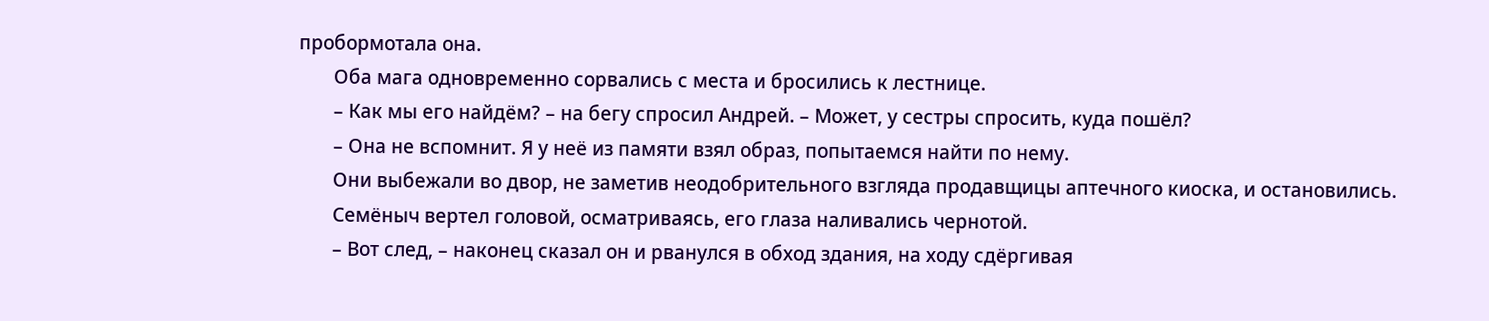пробормотала она.
       Оба мага одновременно сорвались с места и бросились к лестнице.
       – Как мы его найдём? – на бегу спросил Андрей. – Может, у сестры спросить, куда пошёл?
       – Она не вспомнит. Я у неё из памяти взял образ, попытаемся найти по нему.
       Они выбежали во двор, не заметив неодобрительного взгляда продавщицы аптечного киоска, и остановились.
       Семёныч вертел головой, осматриваясь, его глаза наливались чернотой.
       – Вот след, – наконец сказал он и рванулся в обход здания, на ходу сдёргивая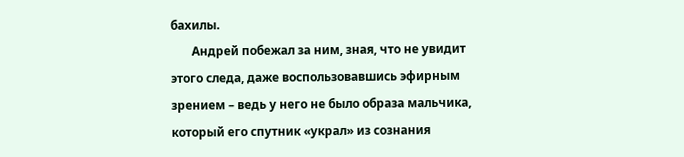бахилы.
       Андрей побежал за ним, зная, что не увидит этого следа, даже воспользовавшись эфирным зрением – ведь у него не было образа мальчика, который его спутник «украл» из сознания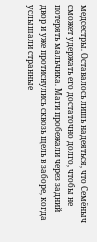медсестры. Оставалось лишь надеяться, что Семёныч сможет удержать его достаточно долго, чтобы не потерять мальчика. Маги пробежали через задний двор и уже протиснулись сквозь щель в заборе, когда услышали странные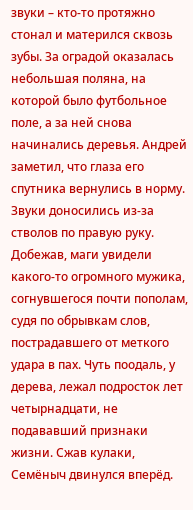звуки – кто-то протяжно стонал и матерился сквозь зубы. За оградой оказалась небольшая поляна, на которой было футбольное поле, а за ней снова начинались деревья. Андрей заметил, что глаза его спутника вернулись в норму. Звуки доносились из-за стволов по правую руку. Добежав, маги увидели какого-то огромного мужика, согнувшегося почти пополам, судя по обрывкам слов, пострадавшего от меткого удара в пах. Чуть поодаль, у дерева, лежал подросток лет четырнадцати, не подававший признаки жизни. Сжав кулаки, Семёныч двинулся вперёд.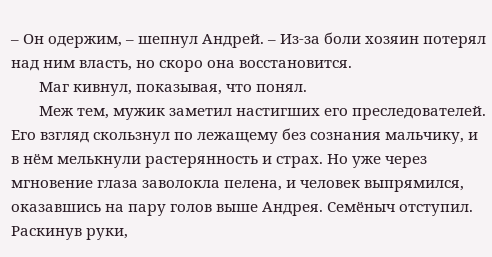– Он одержим, – шепнул Андрей. – Из-за боли хозяин потерял над ним власть, но скоро она восстановится.
       Маг кивнул, показывая, что понял.
       Меж тем, мужик заметил настигших его преследователей. Его взгляд скользнул по лежащему без сознания мальчику, и в нём мелькнули растерянность и страх. Но уже через мгновение глаза заволокла пелена, и человек выпрямился, оказавшись на пару голов выше Андрея. Семёныч отступил. Раскинув руки,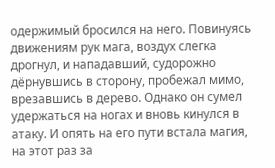одержимый бросился на него. Повинуясь движениям рук мага, воздух слегка дрогнул, и нападавший, судорожно дёрнувшись в сторону, пробежал мимо, врезавшись в дерево. Однако он сумел удержаться на ногах и вновь кинулся в атаку. И опять на его пути встала магия, на этот раз за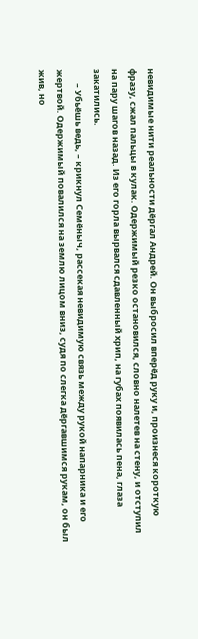невидимые нити реальности дёргал Андрей. Он выбросил вперёд руку и, произнеся короткую фразу, сжал пальцы в кулак. Одержимый резко остановился, словно налетев на стену, и отступил на пару шагов назад. Из его горла вырвался сдавленный хрип, на губах появилась пена, глаза закатились.
       – Убьёшь ведь, – крикнул Семёныч, рассекая невидимую связь между рукой напарника и его жертвой. Одержимый повалился на землю лицом вниз, судя по слегка дёргавшимся рукам, он был жив, но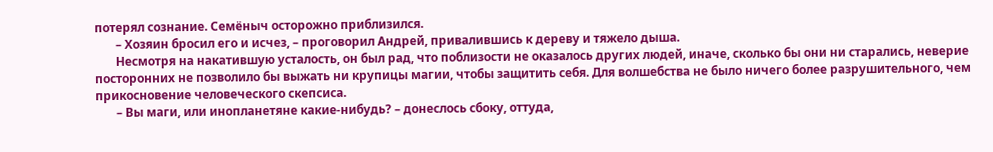потерял сознание. Семёныч осторожно приблизился.
       – Хозяин бросил его и исчез, – проговорил Андрей, привалившись к дереву и тяжело дыша.
       Несмотря на накатившую усталость, он был рад, что поблизости не оказалось других людей, иначе, сколько бы они ни старались, неверие посторонних не позволило бы выжать ни крупицы магии, чтобы защитить себя. Для волшебства не было ничего более разрушительного, чем прикосновение человеческого скепсиса.
       – Вы маги, или инопланетяне какие-нибудь? – донеслось сбоку, оттуда,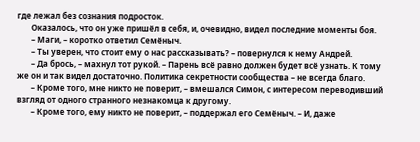где лежал без сознания подросток.
       Оказалось, что он уже пришёл в себя, и, очевидно, видел последние моменты боя.
       – Маги, – коротко ответил Семёныч.
       – Ты уверен, что стоит ему о нас рассказывать? – повернулся к нему Андрей.
       – Да брось, – махнул тот рукой. – Парень всё равно должен будет всё узнать. К тому же он и так видел достаточно. Политика секретности сообщества – не всегда благо.
       – Кроме того, мне никто не поверит, – вмешался Симон, с интересом переводивший взгляд от одного странного незнакомца к другому.
       – Кроме того, ему никто не поверит, – поддержал его Семёныч. – И, даже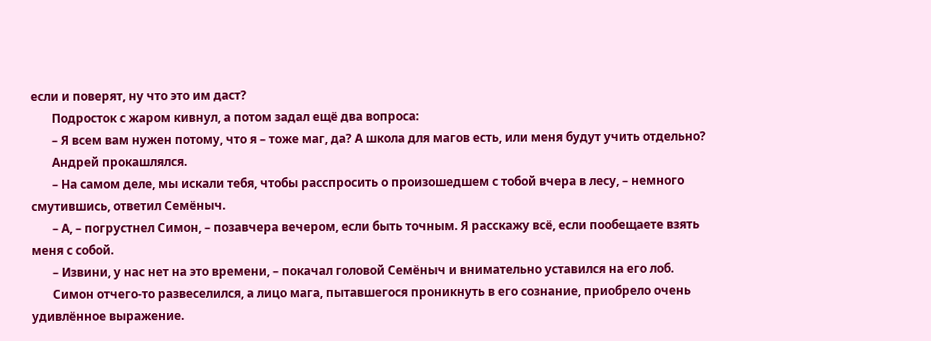если и поверят, ну что это им даст?
       Подросток с жаром кивнул, а потом задал ещё два вопроса:
       – Я всем вам нужен потому, что я – тоже маг, да? А школа для магов есть, или меня будут учить отдельно?
       Андрей прокашлялся.
       – На самом деле, мы искали тебя, чтобы расспросить о произошедшем с тобой вчера в лесу, – немного смутившись, ответил Семёныч.
       – А, – погрустнел Симон, – позавчера вечером, если быть точным. Я расскажу всё, если пообещаете взять меня с собой.
       – Извини, у нас нет на это времени, – покачал головой Семёныч и внимательно уставился на его лоб.
       Симон отчего-то развеселился, а лицо мага, пытавшегося проникнуть в его сознание, приобрело очень удивлённое выражение.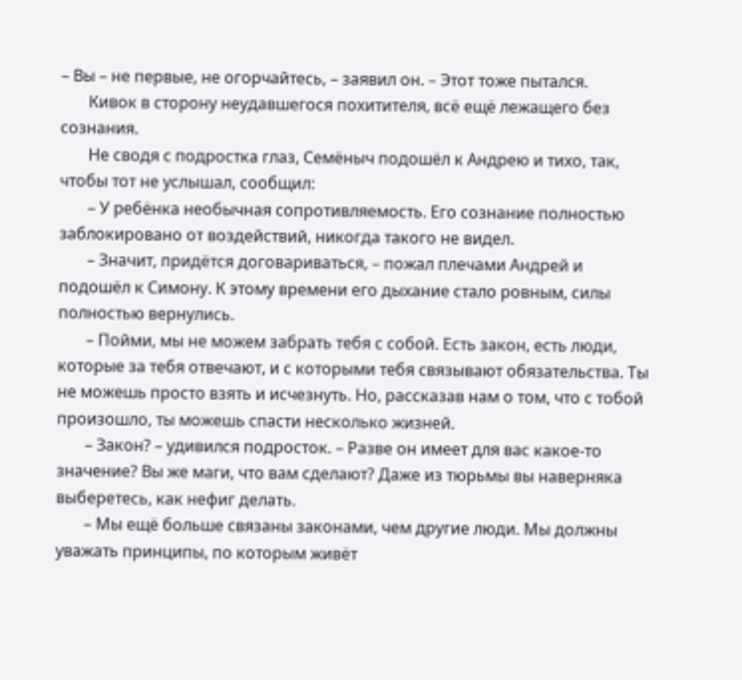– Вы – не первые, не огорчайтесь, – заявил он. – Этот тоже пытался.
       Кивок в сторону неудавшегося похитителя, всё ещё лежащего без сознания.
       Не сводя с подростка глаз, Семёныч подошёл к Андрею и тихо, так, чтобы тот не услышал, сообщил:
       – У ребёнка необычная сопротивляемость. Его сознание полностью заблокировано от воздействий, никогда такого не видел.
       – Значит, придётся договариваться, – пожал плечами Андрей и подошёл к Симону. К этому времени его дыхание стало ровным, силы полностью вернулись.
       – Пойми, мы не можем забрать тебя с собой. Есть закон, есть люди, которые за тебя отвечают, и с которыми тебя связывают обязательства. Ты не можешь просто взять и исчезнуть. Но, рассказав нам о том, что с тобой произошло, ты можешь спасти несколько жизней.
       – Закон? – удивился подросток. – Разве он имеет для вас какое-то значение? Вы же маги, что вам сделают? Даже из тюрьмы вы наверняка выберетесь, как нефиг делать.
       – Мы ещё больше связаны законами, чем другие люди. Мы должны уважать принципы, по которым живёт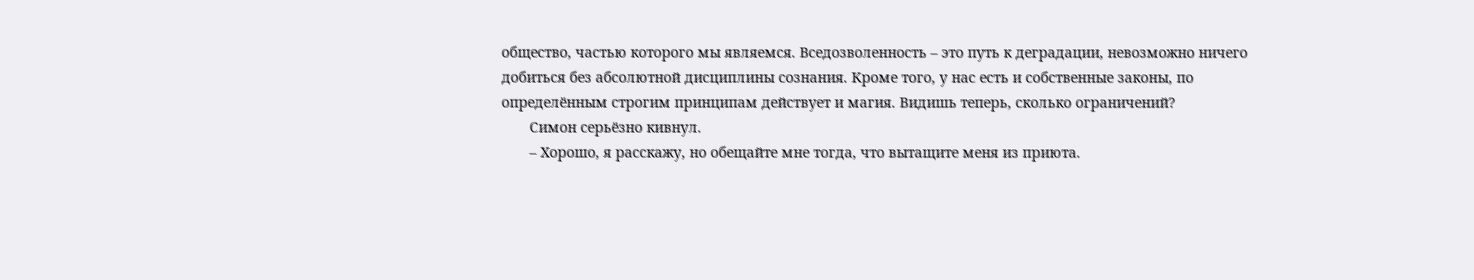общество, частью которого мы являемся. Вседозволенность – это путь к деградации, невозможно ничего добиться без абсолютной дисциплины сознания. Кроме того, у нас есть и собственные законы, по определённым строгим принципам действует и магия. Видишь теперь, сколько ограничений?
       Симон серьёзно кивнул.
       – Хорошо, я расскажу, но обещайте мне тогда, что вытащите меня из приюта.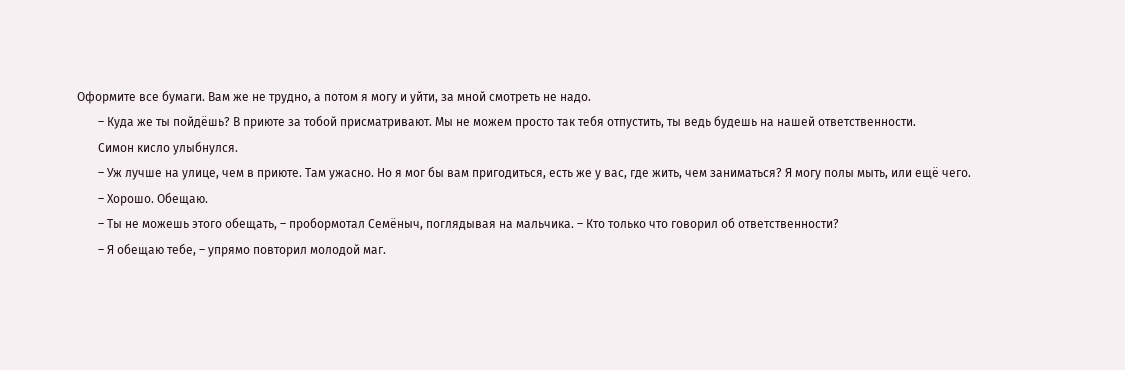Оформите все бумаги. Вам же не трудно, а потом я могу и уйти, за мной смотреть не надо.
       – Куда же ты пойдёшь? В приюте за тобой присматривают. Мы не можем просто так тебя отпустить, ты ведь будешь на нашей ответственности.
       Симон кисло улыбнулся.
       – Уж лучше на улице, чем в приюте. Там ужасно. Но я мог бы вам пригодиться, есть же у вас, где жить, чем заниматься? Я могу полы мыть, или ещё чего.
       – Хорошо. Обещаю.
       – Ты не можешь этого обещать, – пробормотал Семёныч, поглядывая на мальчика. – Кто только что говорил об ответственности?
       – Я обещаю тебе, – упрямо повторил молодой маг.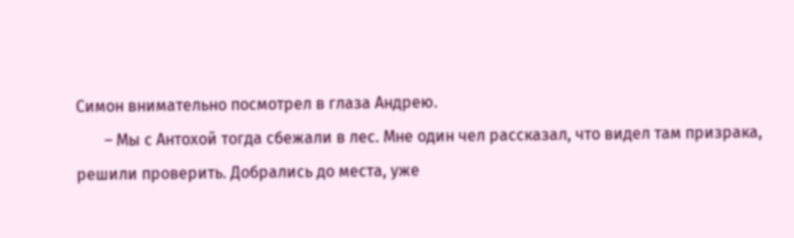Симон внимательно посмотрел в глаза Андрею.
       – Мы с Антохой тогда сбежали в лес. Мне один чел рассказал, что видел там призрака, решили проверить. Добрались до места, уже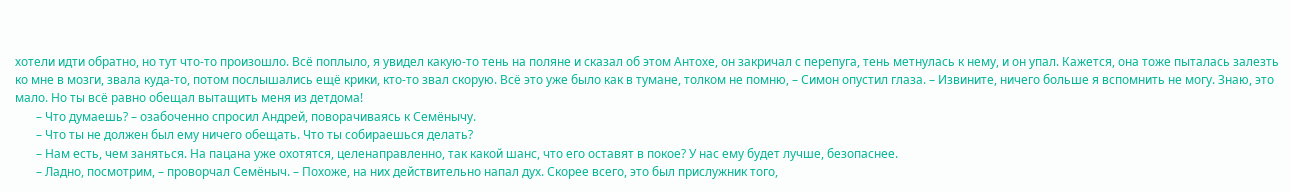хотели идти обратно, но тут что-то произошло. Всё поплыло, я увидел какую-то тень на поляне и сказал об этом Антохе, он закричал с перепуга, тень метнулась к нему, и он упал. Кажется, она тоже пыталась залезть ко мне в мозги, звала куда-то, потом послышались ещё крики, кто-то звал скорую. Всё это уже было как в тумане, толком не помню, – Симон опустил глаза. – Извините, ничего больше я вспомнить не могу. Знаю, это мало. Но ты всё равно обещал вытащить меня из детдома!
       – Что думаешь? – озабоченно спросил Андрей, поворачиваясь к Семёнычу.
       – Что ты не должен был ему ничего обещать. Что ты собираешься делать?
       – Нам есть, чем заняться. На пацана уже охотятся, целенаправленно, так какой шанс, что его оставят в покое? У нас ему будет лучше, безопаснее.
       – Ладно, посмотрим, – проворчал Семёныч. – Похоже, на них действительно напал дух. Скорее всего, это был прислужник того,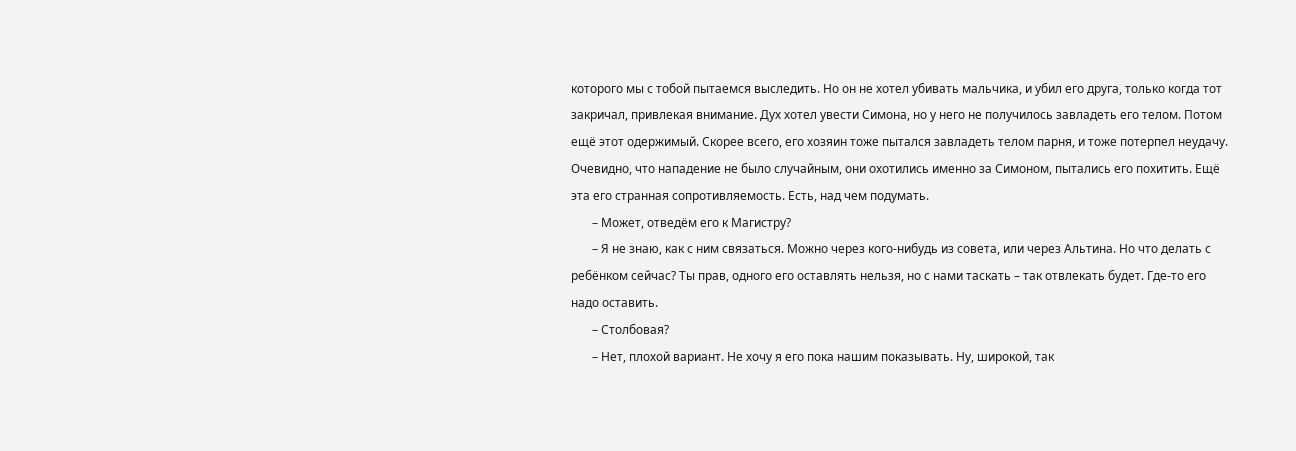которого мы с тобой пытаемся выследить. Но он не хотел убивать мальчика, и убил его друга, только когда тот закричал, привлекая внимание. Дух хотел увести Симона, но у него не получилось завладеть его телом. Потом ещё этот одержимый. Скорее всего, его хозяин тоже пытался завладеть телом парня, и тоже потерпел неудачу. Очевидно, что нападение не было случайным, они охотились именно за Симоном, пытались его похитить. Ещё эта его странная сопротивляемость. Есть, над чем подумать.
       – Может, отведём его к Магистру?
       – Я не знаю, как с ним связаться. Можно через кого-нибудь из совета, или через Альтина. Но что делать с ребёнком сейчас? Ты прав, одного его оставлять нельзя, но с нами таскать – так отвлекать будет. Где-то его надо оставить.
       – Столбовая?
       – Нет, плохой вариант. Не хочу я его пока нашим показывать. Ну, широкой, так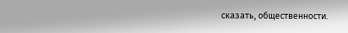сказать, общественности.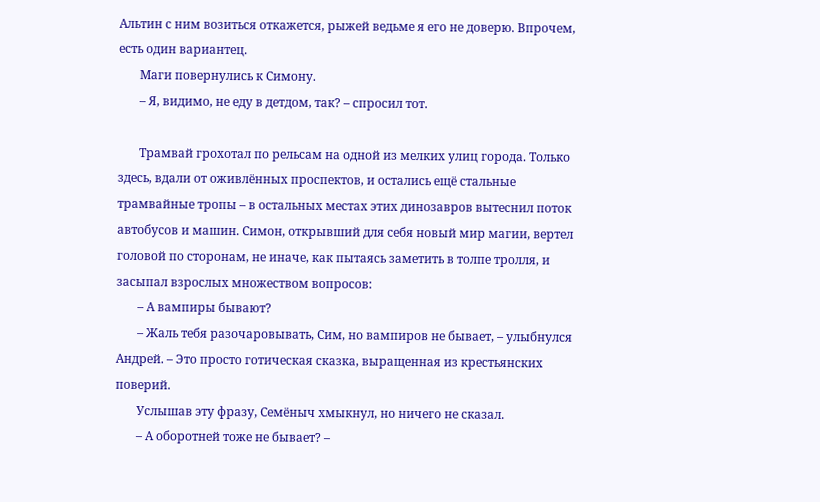Альтин с ним возиться откажется, рыжей ведьме я его не доверю. Впрочем, есть один вариантец.
       Маги повернулись к Симону.
       – Я, видимо, не еду в детдом, так? – спросил тот.

       Трамвай грохотал по рельсам на одной из мелких улиц города. Только здесь, вдали от оживлённых проспектов, и остались ещё стальные трамвайные тропы – в остальных местах этих динозавров вытеснил поток автобусов и машин. Симон, открывший для себя новый мир магии, вертел головой по сторонам, не иначе, как пытаясь заметить в толпе тролля, и засыпал взрослых множеством вопросов:
       – А вампиры бывают?
       – Жаль тебя разочаровывать, Сим, но вампиров не бывает, – улыбнулся Андрей. – Это просто готическая сказка, выращенная из крестьянских поверий.
       Услышав эту фразу, Семёныч хмыкнул, но ничего не сказал.
       – А оборотней тоже не бывает? –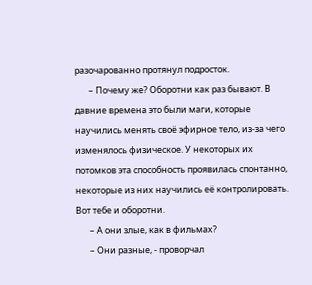разочарованно протянул подросток.
       – Почему же? Оборотни как раз бывают. В давние времена это были маги, которые научились менять своё эфирное тело, из-за чего изменялось физическое. У некоторых их потомков эта способность проявилась спонтанно, некоторые из них научились её контролировать. Вот тебе и оборотни.
       – А они злые, как в фильмах?
       – Они разные, - проворчал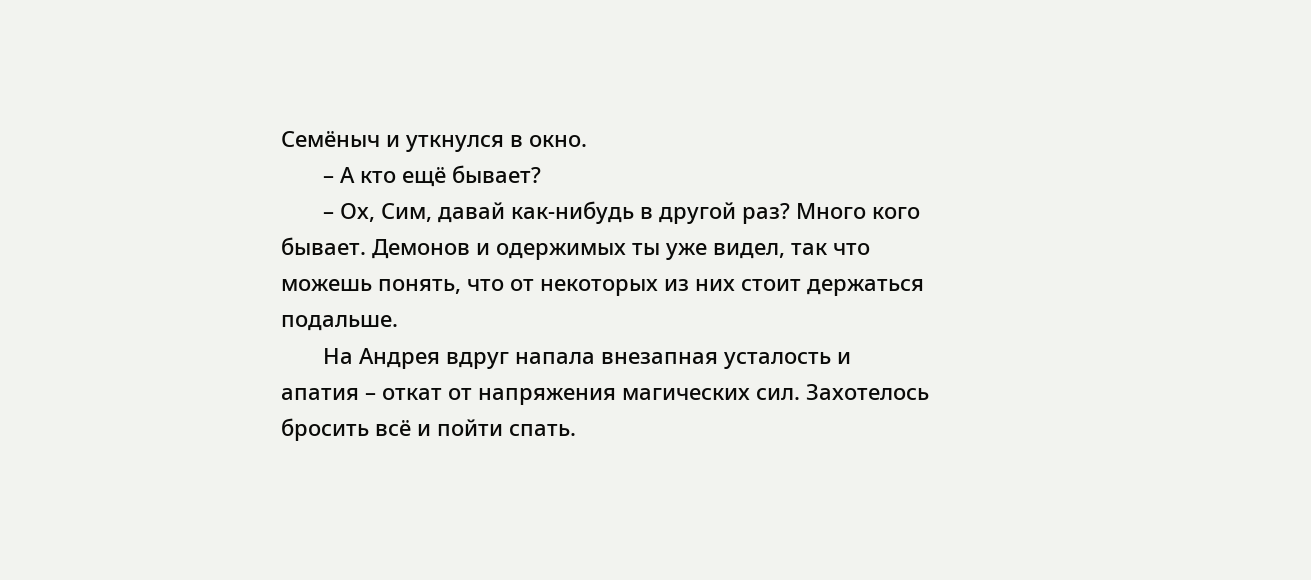Семёныч и уткнулся в окно.
       – А кто ещё бывает?
       – Ох, Сим, давай как-нибудь в другой раз? Много кого бывает. Демонов и одержимых ты уже видел, так что можешь понять, что от некоторых из них стоит держаться подальше.
       На Андрея вдруг напала внезапная усталость и апатия – откат от напряжения магических сил. Захотелось бросить всё и пойти спать.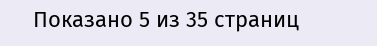Показано 5 из 35 страниц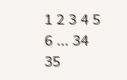1 2 3 4 5 6 ... 34 35